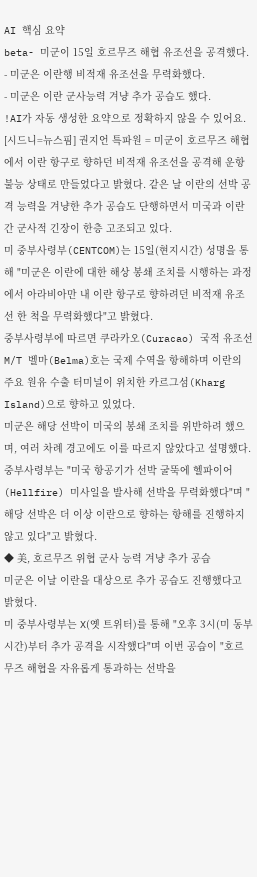AI 핵심 요약
beta- 미군이 15일 호르무즈 해협 유조선을 공격했다.
- 미군은 이란행 비적재 유조선을 무력화했다.
- 미군은 이란 군사능력 겨냥 추가 공습도 했다.
!AI가 자동 생성한 요약으로 정확하지 않을 수 있어요.
[시드니=뉴스핌] 권지언 특파원 = 미군이 호르무즈 해협에서 이란 항구로 향하던 비적재 유조선을 공격해 운항 불능 상태로 만들었다고 밝혔다. 같은 날 이란의 선박 공격 능력을 겨냥한 추가 공습도 단행하면서 미국과 이란 간 군사적 긴장이 한층 고조되고 있다.
미 중부사령부(CENTCOM)는 15일(현지시간) 성명을 통해 "미군은 이란에 대한 해상 봉쇄 조치를 시행하는 과정에서 아라비아만 내 이란 항구로 향하려던 비적재 유조선 한 척을 무력화했다"고 밝혔다.
중부사령부에 따르면 쿠라카오(Curacao) 국적 유조선 M/T 벨마(Belma)호는 국제 수역을 항해하며 이란의 주요 원유 수출 터미널이 위치한 카르그섬(Kharg Island)으로 향하고 있었다.
미군은 해당 선박이 미국의 봉쇄 조치를 위반하려 했으며, 여러 차례 경고에도 이를 따르지 않았다고 설명했다.
중부사령부는 "미국 항공기가 선박 굴뚝에 헬파이어(Hellfire) 미사일을 발사해 선박을 무력화했다"며 "해당 선박은 더 이상 이란으로 향하는 항해를 진행하지 않고 있다"고 밝혔다.
◆ 美, 호르무즈 위협 군사 능력 겨냥 추가 공습
미군은 이날 이란을 대상으로 추가 공습도 진행했다고 밝혔다.
미 중부사령부는 X(옛 트위터)를 통해 "오후 3시(미 동부시간)부터 추가 공격을 시작했다"며 이번 공습이 "호르무즈 해협을 자유롭게 통과하는 선박을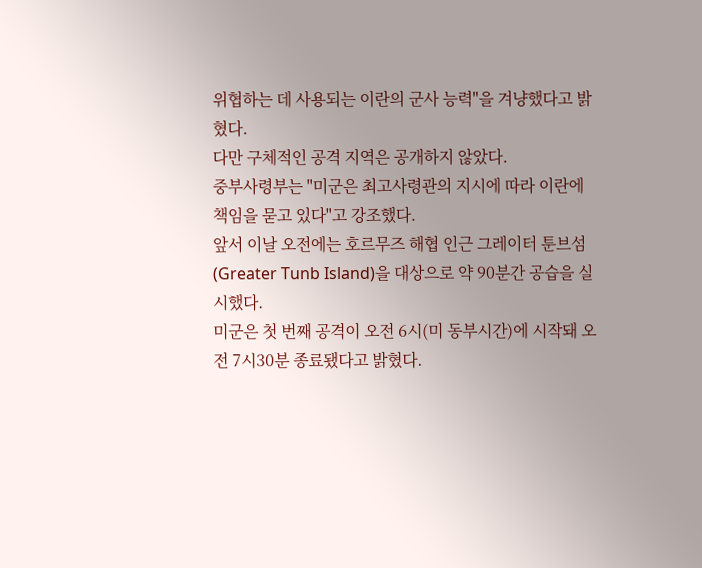위협하는 데 사용되는 이란의 군사 능력"을 겨냥했다고 밝혔다.
다만 구체적인 공격 지역은 공개하지 않았다.
중부사령부는 "미군은 최고사령관의 지시에 따라 이란에 책임을 묻고 있다"고 강조했다.
앞서 이날 오전에는 호르무즈 해협 인근 그레이터 툰브섬(Greater Tunb Island)을 대상으로 약 90분간 공습을 실시했다.
미군은 첫 번째 공격이 오전 6시(미 동부시간)에 시작돼 오전 7시30분 종료됐다고 밝혔다.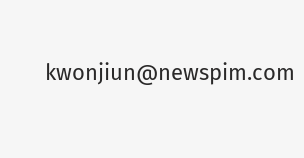kwonjiun@newspim.com